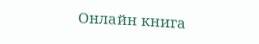Онлайн книга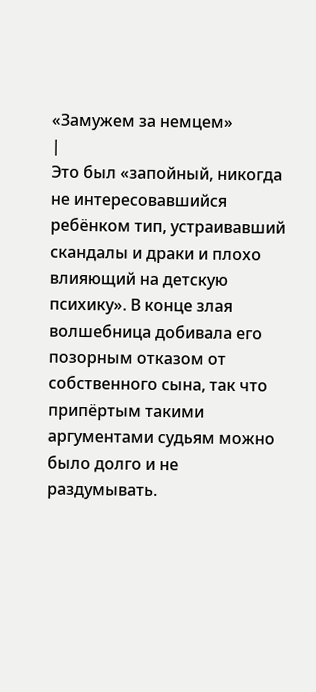«Замужем за немцем»
|
Это был «запойный, никогда не интересовавшийся ребёнком тип, устраивавший скандалы и драки и плохо влияющий на детскую психику». В конце злая волшебница добивала его позорным отказом от собственного сына, так что припёртым такими аргументами судьям можно было долго и не раздумывать.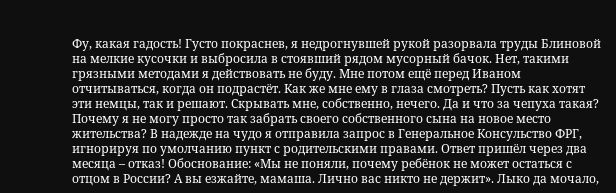Фу, какая гадость! Густо покраснев, я недрогнувшей рукой разорвала труды Блиновой на мелкие кусочки и выбросила в стоявший рядом мусорный бачок. Нет, такими грязными методами я действовать не буду. Мне потом ещё перед Иваном отчитываться, когда он подрастёт. Как же мне ему в глаза смотреть? Пусть как хотят эти немцы, так и решают. Скрывать мне, собственно, нечего. Да и что за чепуха такая? Почему я не могу просто так забрать своего собственного сына на новое место жительства? В надежде на чудо я отправила запрос в Генеральное Консульство ФРГ, игнорируя по умолчанию пункт с родительскими правами. Ответ пришёл через два месяца – отказ! Обоснование: «Мы не поняли, почему ребёнок не может остаться с отцом в России? А вы езжайте, мамаша. Лично вас никто не держит». Лыко да мочало,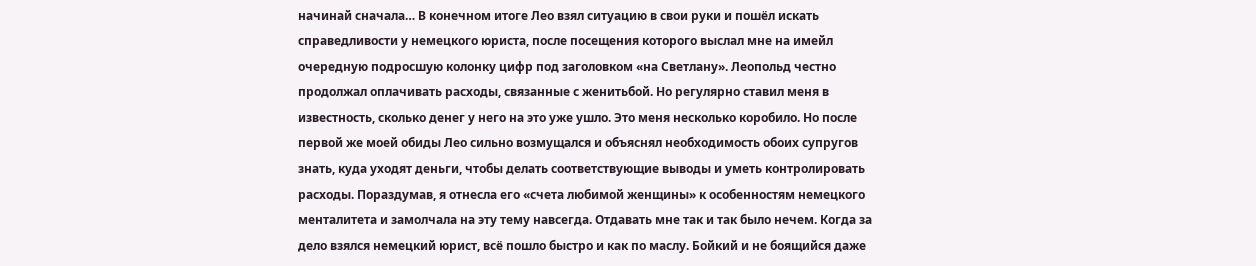начинай сначала… В конечном итоге Лео взял ситуацию в свои руки и пошёл искать справедливости у немецкого юриста, после посещения которого выслал мне на имейл очередную подросшую колонку цифр под заголовком «на Светлану». Леопольд честно продолжал оплачивать расходы, связанные с женитьбой. Но регулярно ставил меня в известность, сколько денег у него на это уже ушло. Это меня несколько коробило. Но после первой же моей обиды Лео сильно возмущался и объяснял необходимость обоих супругов знать, куда уходят деньги, чтобы делать соответствующие выводы и уметь контролировать расходы. Пораздумав, я отнесла его «счета любимой женщины» к особенностям немецкого менталитета и замолчала на эту тему навсегда. Отдавать мне так и так было нечем. Когда за дело взялся немецкий юрист, всё пошло быстро и как по маслу. Бойкий и не боящийся даже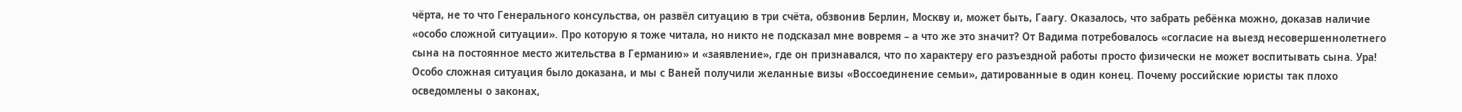чёрта, не то что Генерального консульства, он развёл ситуацию в три счёта, обзвонив Берлин, Москву и, может быть, Гаагу. Оказалось, что забрать ребёнка можно, доказав наличие «особо сложной ситуации». Про которую я тоже читала, но никто не подсказал мне вовремя – а что же это значит? От Вадима потребовалось «согласие на выезд несовершеннолетнего сына на постоянное место жительства в Германию» и «заявление», где он признавался, что по характеру его разъездной работы просто физически не может воспитывать сына. Ура! Особо сложная ситуация было доказана, и мы с Ваней получили желанные визы «Воссоединение семьи», датированные в один конец. Почему российские юристы так плохо осведомлены о законах,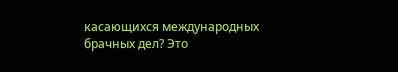касающихся международных брачных дел? Это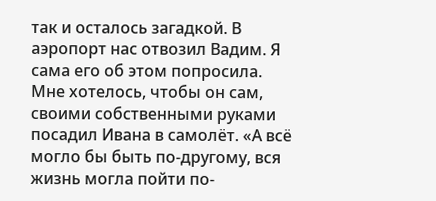так и осталось загадкой. В аэропорт нас отвозил Вадим. Я сама его об этом попросила. Мне хотелось, чтобы он сам, своими собственными руками посадил Ивана в самолёт. «А всё могло бы быть по-другому, вся жизнь могла пойти по-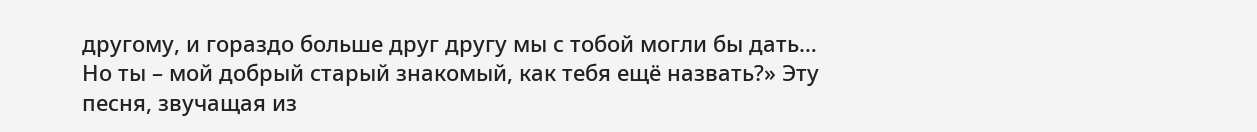другому, и гораздо больше друг другу мы с тобой могли бы дать… Но ты – мой добрый старый знакомый, как тебя ещё назвать?» Эту песня, звучащая из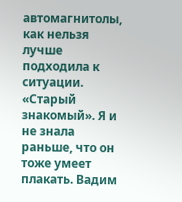автомагнитолы, как нельзя лучше подходила к ситуации. «Старый знакомый». Я и не знала раньше, что он тоже умеет плакать. Вадим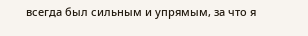всегда был сильным и упрямым, за что я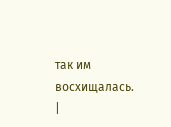так им восхищалась. |